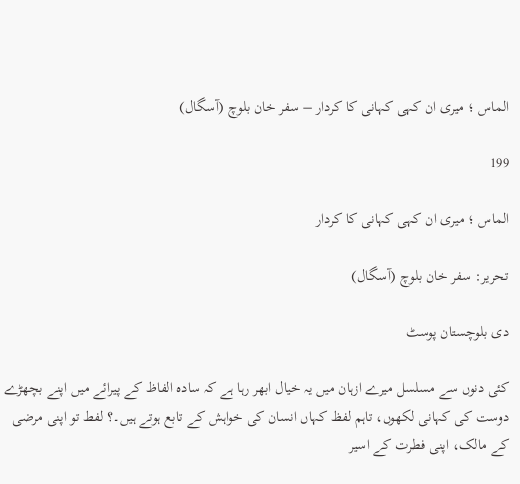الماس ؛ میری ان کہی کہانی کا کردار – سفر خان بلوچ (آسگال)

199

الماس ؛ میری ان کہی کہانی کا کردار

تحریر: سفر خان بلوچ (آسگال)

دی بلوچستان پوسٹ

کئی دنوں سے مسلسل میرے ازہان میں یہ خیال ابھر رہا ہے کہ سادہ الفاظ کے پیرائے میں اپنے بچھڑے دوست کی کہانی لکھوں، تاہم لفظ کہاں انسان کی خواہش کے تابع ہوتے ہیں۔؟ لفط تو اپنی مرضی کے مالک، اپنی فطرت کے اسیر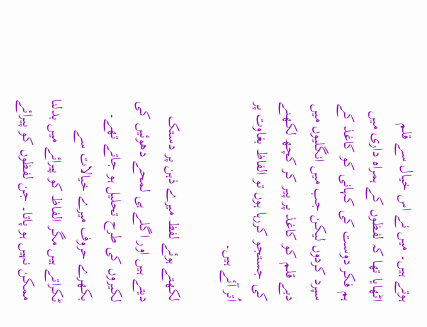ہوتے ہیں۔ میں نے اس خیال سے قلم اٹھایا تھا کہ لفظوں کے ہمراہ داری میں ہم فکر دوست کی کہانی کو کاغذ کے سپرد کردوں لیکن جب میں انگلیوں میں دبے قلم کو کاغذ پر پیر کر کچھ لکھنے کی جستجو کررہا ہوں تو الفاظ بغاوت پر اُتر آئے ہیں۔

لکھتے ہوئے لفظ میرے ذہن پر دستک دیتے ہیں اور اگلے ہی لمحے دھوئیں کی لکیروں کی طرح تحلیل ہو جاتے تھے۔ بکھرے حروف میرے خیالات سے ٹکراتے ہیں مگر الفاظ کو پیرائے میں بدلنا ممکن نہیں ہو پاتا۔ جن لفظوں کو پیرائے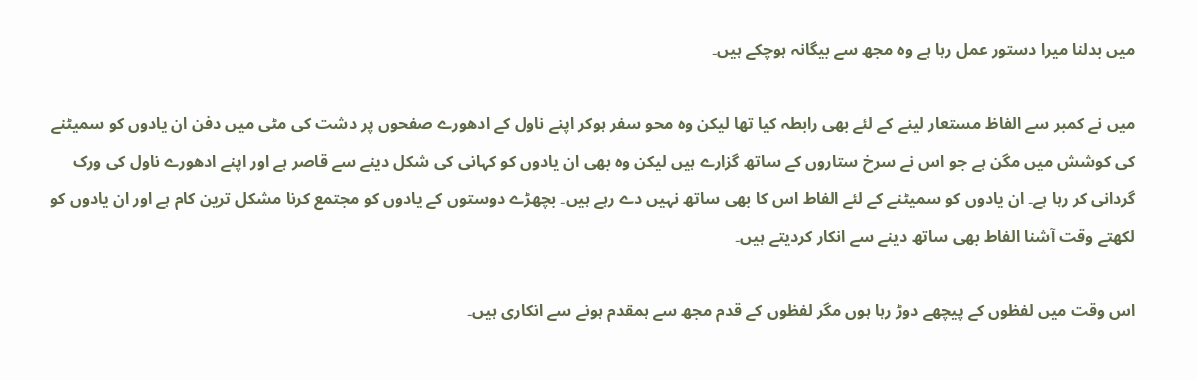میں بدلنا میرا دستور عمل رہا ہے وہ مجھ سے بیگانہ ہوچکے ہیں۔

میں نے کمبر سے الفاظ مستعار لینے کے لئے بھی رابطہ کیا تھا لیکن وہ محو سفر ہوکر اپنے ناول کے ادھورے صفحوں پر دشت کی مٹی میں دفن ان یادوں کو سمیٹنے کی کوشش میں مگن ہے جو اس نے سرخ ستاروں کے ساتھ گزارے ہیں لیکن وہ بھی ان یادوں کو کہانی کی شکل دینے سے قاصر ہے اور اپنے ادھورے ناول کی ورک گردانی کر رہا ہے۔ ان یادوں کو سمیٹنے کے لئے الفاط اس کا بھی ساتھ نہیں دے رہے ہیں۔ بچھڑے دوستوں کے یادوں کو مجتمع کرنا مشکل ترین کام ہے اور ان یادوں کو لکھتے وقت آشنا الفاط بھی ساتھ دینے سے انکار کردیتے ہیں۔

اس وقت میں لفظوں کے پیچھے دوڑ رہا ہوں مگر لفظوں کے قدم مجھ سے ہمقدم ہونے سے انکاری ہیں۔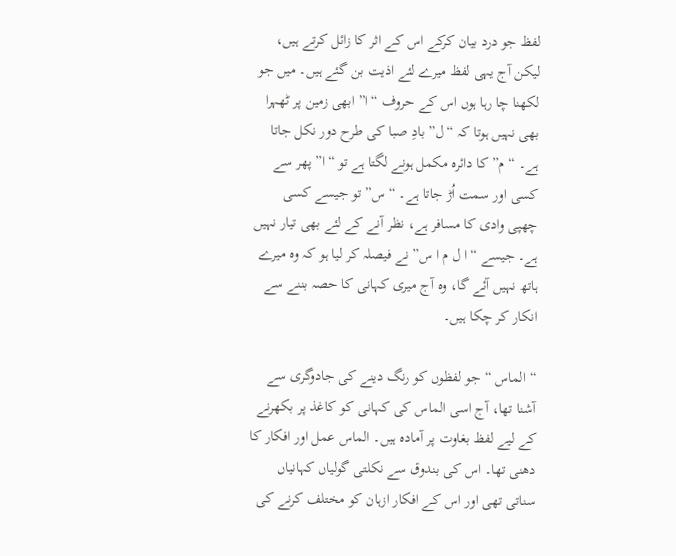لفظ جو درد بیان کرکے اس کے اثر کا زائل کرتے ہیں، لیکن آج یہی لفظ میرے لئے اذیت بن گئے ہیں۔ میں جو لکھنا چا رہا ہوں اس کے حروف “ا” ابھی زمین پر ٹھہرا بھی نہیں ہوتا کہ “ل” بادِ صبا کی طرح دور نکل جاتا ہے۔ “م” کا دائرہ مکمل ہونے لگتا ہے تو “ا” پھر سے کسی اور سمت اُڑ جاتا ہے۔ “س” تو جیسے کسی چھپی وادی کا مسافر ہے، نظر آنے کے لئے بھی تیار نہیں ہے۔ جیسے “ا ل م ا س” نے فیصلہ کر لیا ہو کہ وہ میرے ہاتھ نہیں آئے گا، وہ آج میری کہانی کا حصہ بننے سے انکار کر چکا ہیں۔

“ الماس “ جو لفظوں کو رنگ دینے کی جادوگری سے آشنا تھا، آج اسی الماس کی کہانی کو کاغذ پر بکھرنے کے لیے لفظ بغاوت پر آمادہ ہیں۔ الماس عمل اور افکار کا دھنی تھا۔ اس کی بندوق سے نکلتی گولیاں کہانیاں سناتی تھی اور اس کے افکار ازہان کو مختلف کرنے کی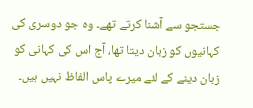جستجو سے آشنا کرتے تھے۔ وہ جو دوسری کی کہانیوں کو زبان دیتا تھا، آج اس کی کہانی کو زبان دینے کے لئے میرے پاس الفاظ نہیں ہیں۔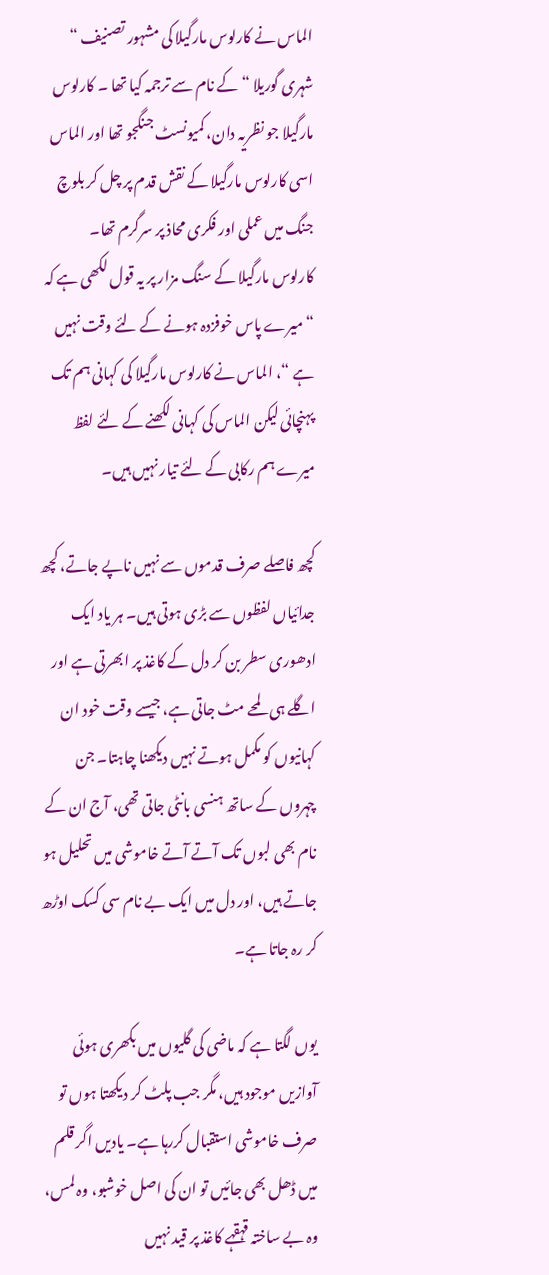الماس نے کارلوس مارگیلا کی مشہور تصنیف “ شہری گوریلا “ کے نام سے ترجمہ کیا تھا ۔ کارلوس مارگیلا جو نظریہ دان، کمیونسٹ جنگجو تھا اور الماس اسی کارلوس مارگیلا کے نقش قدم پر چل کر بلوچ جنگ میں عملی اور فکری محاذ پر سرگرم تھا۔
کارلوس مارگیلا کے سنگ مزار پر یہ قول لکھی ہے کہ “ میرے پاس خوفزدہ ہونے کے لئے وقت نہیں ہے “، الماس نے کارلوس مارگیلا کی کہانی ہم تک پہنچائی لیکن الماس کی کہانی لکھنے کے لئے لفظ میرے ہم رکابی کے لئے تیار نہیں ہیں۔

کچھ فاصلے صرف قدموں سے نہیں ناپے جاتے، کچھ جدائیاں لفظوں سے بڑی ہوتی ہیں۔ ہر یاد ایک ادھوری سطر بن کر دل کے کاغذ پر ابھرتی ہے اور اگلے ہی لمحے مٹ جاتی ہے، جیسے وقت خود ان کہانیوں کو مکمل ہوتے نہیں دیکھنا چاہتا۔ جن چہروں کے ساتھ ہنسی بانٹی جاتی تھی، آج ان کے نام بھی لبوں تک آتے آتے خاموشی میں تحلیل ہو جاتے ہیں، اور دل میں ایک بے نام سی کسک اوڑھ کر رہ جاتا ہے۔

یوں لگتا ہے کہ ماضی کی گلیوں میں بکھری ہوئی آوازیں موجود ہیں، مگر جب پلٹ کر دیکھتا ہوں تو صرف خاموشی استقبال کررہا ہے۔ یادیں اگر قلم میں ڈھل بھی جائیں تو ان کی اصل خوشبو، وہ لمس، وہ بے ساختہ قہقہے کاغذ پر قید نہیں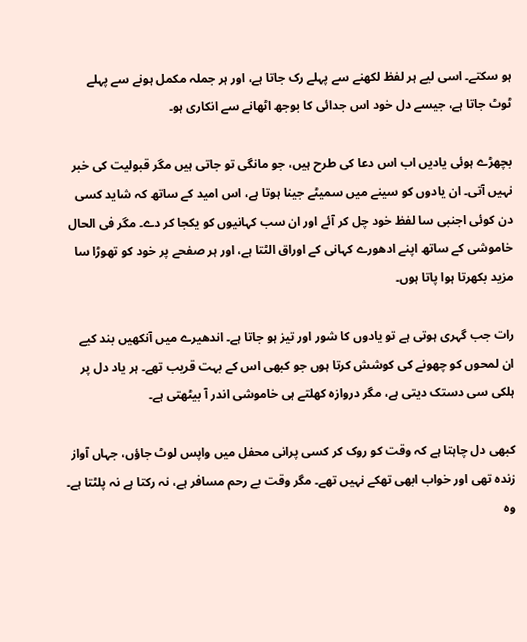ہو سکتے۔ اسی لیے ہر لفظ لکھنے سے پہلے رک جاتا ہے، اور ہر جملہ مکمل ہونے سے پہلے ٹوٹ جاتا ہے، جیسے دل خود اس جدائی کا بوجھ اٹھانے سے انکاری ہو۔

بچھڑے ہوئی یادیں اب اس دعا کی طرح ہیں، جو مانگی تو جاتی ہیں مگر قبولیت کی خبر نہیں آتی۔ ان یادوں کو سینے میں سمیٹے جینا ہوتا ہے، اس امید کے ساتھ کہ شاید کسی دن کوئی اجنبی سا لفظ خود چل کر آئے اور ان سب کہانیوں کو یکجا کر دے۔ مگر فی الحال خاموشی کے ساتھ اپنے ادھورے کہانی کے اوراق الٹتا ہے، اور ہر صفحے پر خود کو تھوڑا سا مزید بکھرتا ہوا پاتا ہوں۔

رات جب گہری ہوتی ہے تو یادوں کا شور اور تیز ہو جاتا ہے۔ اندھیرے میں آنکھیں بند کیے ان لمحوں کو چھونے کی کوشش کرتا ہوں جو کبھی اس کے بہت قریب تھے۔ ہر یاد دل پر ہلکی سی دستک دیتی ہے، مگر دروازہ کھلتے ہی خاموشی اندر آ بیٹھتی ہے۔

کبھی دل چاہتا ہے کہ وقت کو روک کر کسی پرانی محفل میں واپس لوٹ جاؤں، جہاں آواز زندہ تھی اور خواب ابھی تھکے نہیں تھے۔ مگر وقت بے رحم مسافر ہے، نہ رکتا ہے نہ پلٹتا ہے۔ وہ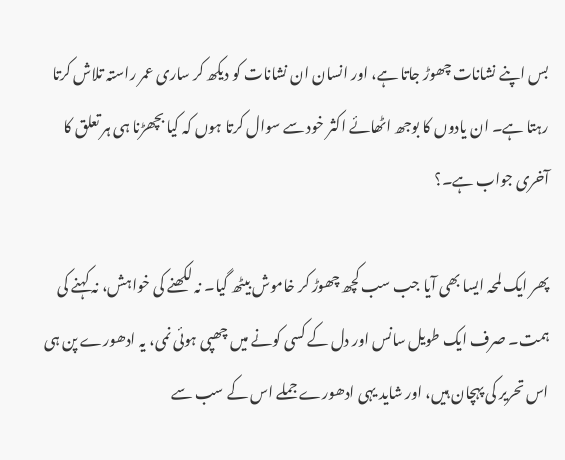بس اپنے نشانات چھوڑ جاتا ہے، اور انسان ان نشانات کو دیکھ کر ساری عمر راستہ تلاش کرتا رہتا ہے۔ ان یادوں کا بوجھ اٹھائے اکثر خود سے سوال کرتا ہوں کہ کیا بچھڑنا ہی ہر تعلق کا آخری جواب ہے۔؟

پھر ایک لمحہ ایسا بھی آیا جب سب کچھ چھوڑ کر خاموش بیٹھ گیا۔ نہ لکھنے کی خواہش، نہ کہنے کی ہمت۔ صرف ایک طویل سانس اور دل کے کسی کونے میں چھپی ہوئی نمی، یہ ادھورے پن ہی اس تحریر کی پہچان ہیں، اور شاید یہی ادھورے جملے اس کے سب سے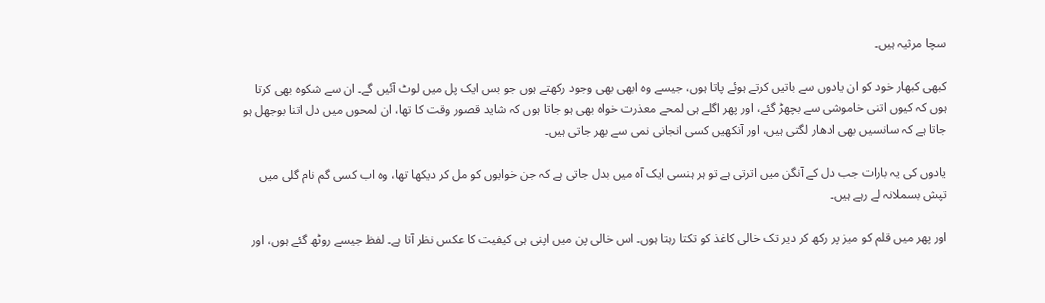سچا مرثیہ ہیں۔

کبھی کبھار خود کو ان یادوں سے باتیں کرتے ہوئے پاتا ہوں، جیسے وہ ابھی بھی وجود رکھتے ہوں جو بس ایک پل میں لوٹ آئیں گے۔ ان سے شکوہ بھی کرتا ہوں کہ کیوں اتنی خاموشی سے بچھڑ گئے، اور پھر اگلے ہی لمحے معذرت خواہ بھی ہو جاتا ہوں کہ شاید قصور وقت کا تھا، ان لمحوں میں دل اتنا بوجھل ہو جاتا ہے کہ سانسیں بھی ادھار لگتی ہیں، اور آنکھیں کسی انجانی نمی سے بھر جاتی ہیں۔

یادوں کی یہ بارات جب دل کے آنگن میں اترتی ہے تو ہر ہنسی ایک آہ میں بدل جاتی ہے کہ جن خوابوں کو مل کر دیکھا تھا، وہ اب کسی گم نام گلی میں تپش بسملانہ لے رہے ہیں۔

اور پھر میں قلم کو میز پر رکھ کر دیر تک خالی کاغذ کو تکتا رہتا ہوں۔ اس خالی پن میں اپنی ہی کیفیت کا عکس نظر آتا ہے۔ لفظ جیسے روٹھ گئے ہوں، اور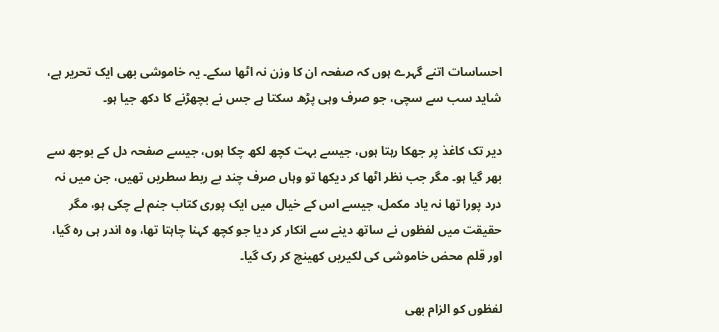احساسات اتنے گہرے ہوں کہ صفحہ ان کا وزن نہ اٹھا سکے۔ یہ خاموشی بھی ایک تحریر ہے، شاید سب سے سچی، جو صرف وہی پڑھ سکتا ہے جس نے بچھڑنے کا دکھ جیا ہو۔

دیر تک کاغذ پر جھکا رہتا ہوں، جیسے بہت کچھ لکھ چکا ہوں، جیسے صفحہ دل کے بوجھ سے بھر گیا ہو۔ مگر جب نظر اٹھا کر دیکھا تو وہاں صرف چند بے ربط سطریں تھیں، جن میں نہ درد پورا تھا نہ یاد مکمل، جیسے اس کے خیال میں ایک پوری کتاب جنم لے چکی ہو، مگر حقیقت میں لفظوں نے ساتھ دینے سے انکار کر دیا جو کچھ کہنا چاہتا تھا، وہ اندر ہی رہ گیا، اور قلم محض خاموشی کی لکیریں کھینچ کر رک گیا۔

لفظوں کو الزام بھی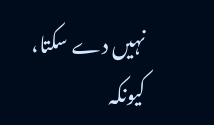نہیں دے سکتا، کیونکہ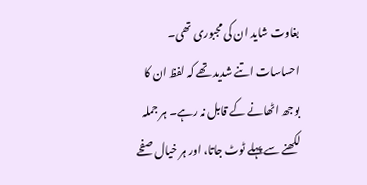بغاوت شاید ان کی مجبوری تھی۔ احساسات اتنے شدید تھے کہ لفظ ان کا بوجھ اٹھانے کے قابل نہ رہے۔ ہر جملہ لکھنے سے پہلے ٹوٹ جاتا، اور ہر خیال صفحے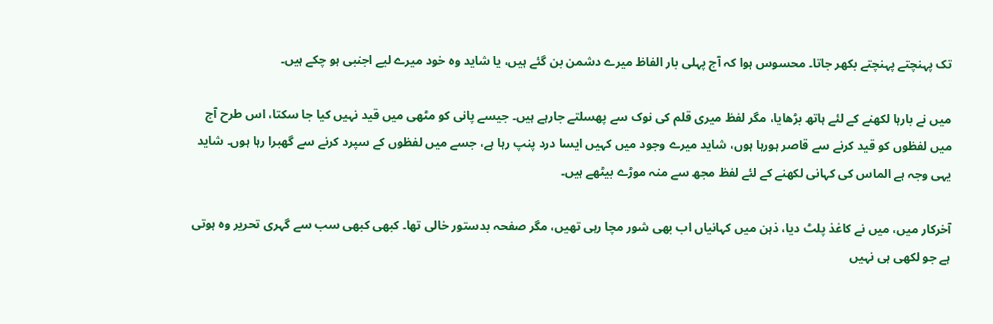تک پہنچتے پہنچتے بکھر جاتا۔ محسوس ہوا کہ آج پہلی بار الفاظ میرے دشمن بن گئے ہیں، یا شاید وہ خود میرے لیے اجنبی ہو چکے ہیں۔

میں نے بارہا لکھنے کے لئے ہاتھ بڑھایا، مگر لفظ میری قلم کی نوک سے پھسلتے جارہے ہیں۔ جیسے پانی کو مٹھی میں قید نہیں کیا جا سکتا، اس طرح آج میں لفظوں کو قید کرنے سے قاصر ہورہا ہوں، شاید میرے وجود میں کہیں ایسا درد پنپ رہا ہے، جسے میں لفظوں کے سپرد کرنے سے گھبرا رہا ہوں۔ شاید یہی وجہ ہے الماس کی کہانی لکھنے کے لئے لفظ مجھ سے منہ موڑے بیٹھے ہیں۔

آخرکار میں، میں نے کاغذ پلٹ دیا، ذہن میں کہانیاں اب بھی شور مچا رہی تھیں، مگر صفحہ بدستور خالی تھا۔ کبھی کبھی سب سے گہری تحریر وہ ہوتی ہے جو لکھی ہی نہیں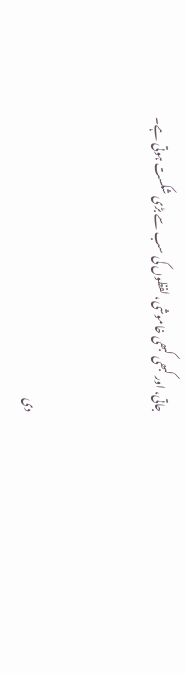جاتی، اور کبھی کبھی خاموشی، لفظوں کی سب سے بڑی شکست ہوتی ہے۔


دی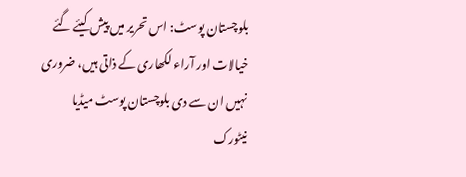بلوچستان پوسٹ: اس تحریر میں پیش کیئے گئے خیالات اور آراء لکھاری کے ذاتی ہیں، ضروری نہیں ان سے دی بلوچستان پوسٹ میڈیا نیٹورک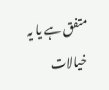متفق ہے یا یہ خیالات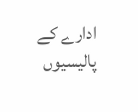ادارے کے پالیسیوں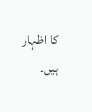کا اظہار ہیں۔